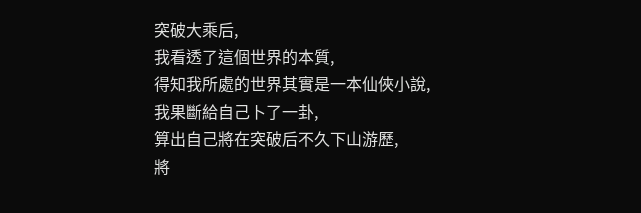突破大乘后,
我看透了這個世界的本質,
得知我所處的世界其實是一本仙俠小說,
我果斷給自己卜了一卦,
算出自己將在突破后不久下山游歷,
將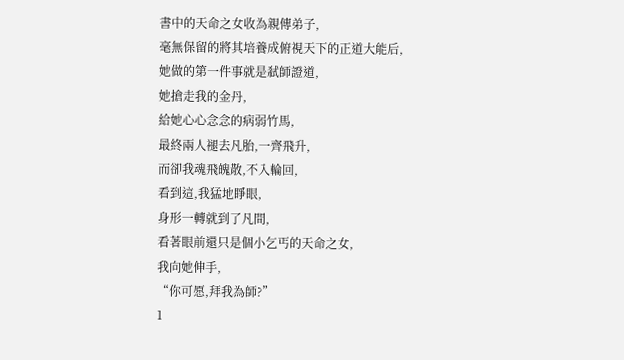書中的天命之女收為親傳弟子,
毫無保留的將其培養成俯視天下的正道大能后,
她做的第一件事就是弒師證道,
她搶走我的金丹,
給她心心念念的病弱竹馬,
最終兩人褪去凡胎,一齊飛升,
而卻我魂飛魄散,不入輪回,
看到這,我猛地睜眼,
身形一轉就到了凡間,
看著眼前還只是個小乞丐的天命之女,
我向她伸手,
“你可愿,拜我為師?”
1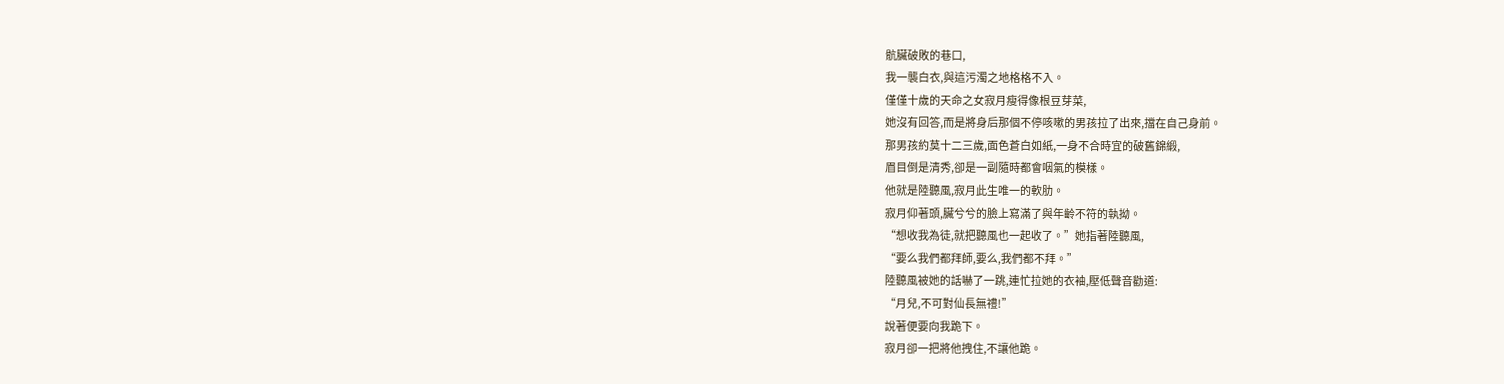骯臟破敗的巷口,
我一襲白衣,與這污濁之地格格不入。
僅僅十歲的天命之女寂月瘦得像根豆芽菜,
她沒有回答,而是將身后那個不停咳嗽的男孩拉了出來,擋在自己身前。
那男孩約莫十二三歲,面色蒼白如紙,一身不合時宜的破舊錦緞,
眉目倒是清秀,卻是一副隨時都會咽氣的模樣。
他就是陸聽風,寂月此生唯一的軟肋。
寂月仰著頭,臟兮兮的臉上寫滿了與年齡不符的執拗。
“想收我為徒,就把聽風也一起收了。”她指著陸聽風,
“要么我們都拜師,要么,我們都不拜。”
陸聽風被她的話嚇了一跳,連忙拉她的衣袖,壓低聲音勸道:
“月兒,不可對仙長無禮!”
說著便要向我跪下。
寂月卻一把將他拽住,不讓他跪。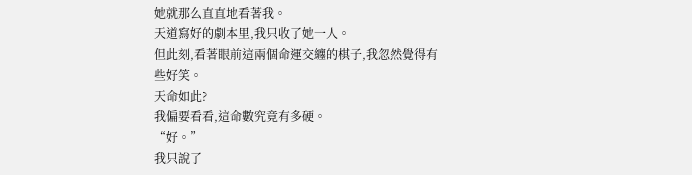她就那么直直地看著我。
天道寫好的劇本里,我只收了她一人。
但此刻,看著眼前這兩個命運交纏的棋子,我忽然覺得有些好笑。
天命如此?
我偏要看看,這命數究竟有多硬。
“好。”
我只說了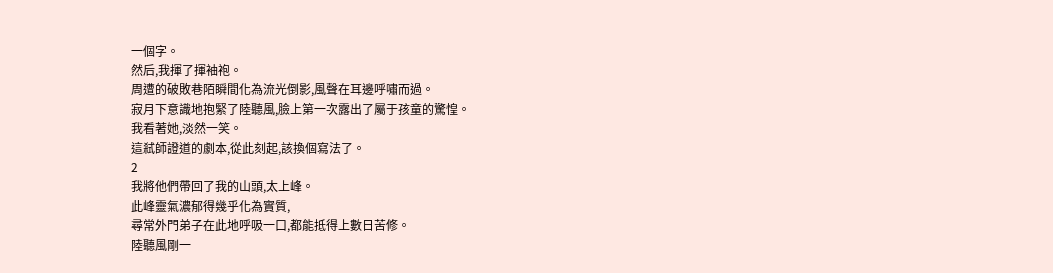一個字。
然后,我揮了揮袖袍。
周遭的破敗巷陌瞬間化為流光倒影,風聲在耳邊呼嘯而過。
寂月下意識地抱緊了陸聽風,臉上第一次露出了屬于孩童的驚惶。
我看著她,淡然一笑。
這弒師證道的劇本,從此刻起,該換個寫法了。
2
我將他們帶回了我的山頭,太上峰。
此峰靈氣濃郁得幾乎化為實質,
尋常外門弟子在此地呼吸一口,都能抵得上數日苦修。
陸聽風剛一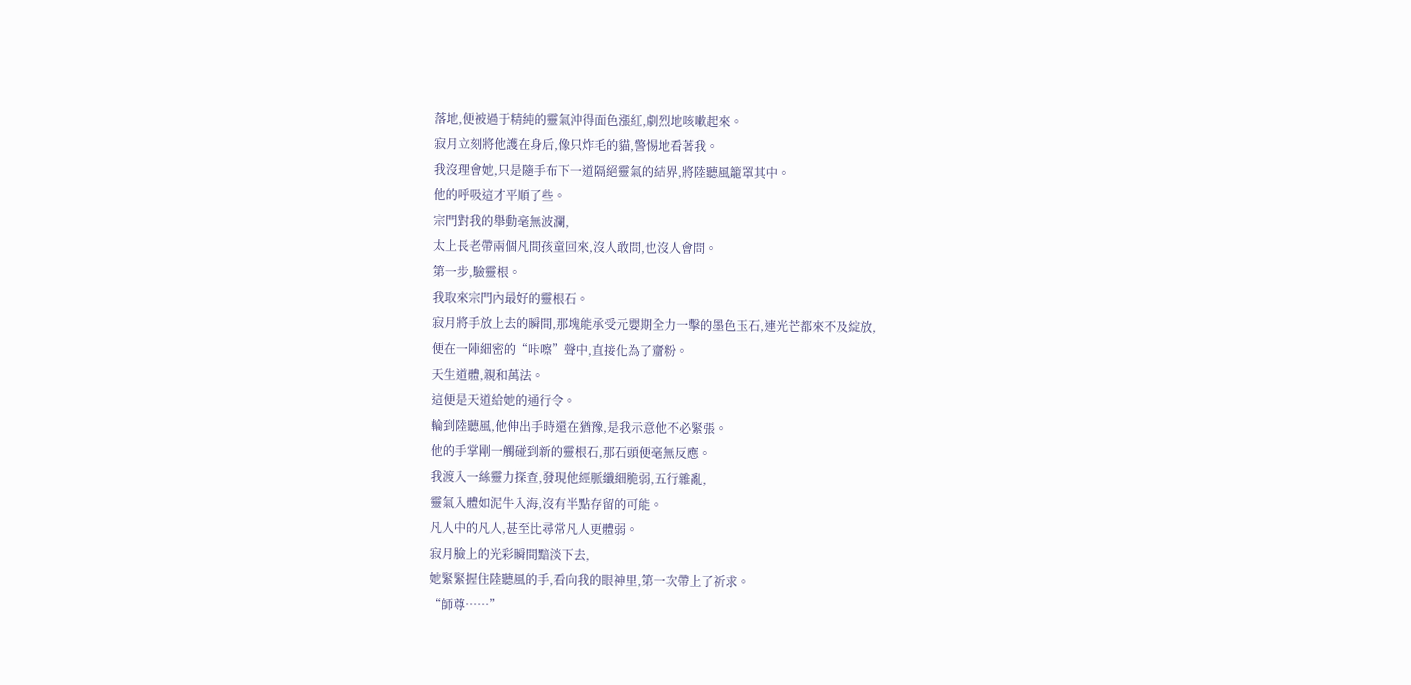落地,便被過于精純的靈氣沖得面色漲紅,劇烈地咳嗽起來。
寂月立刻將他護在身后,像只炸毛的貓,警惕地看著我。
我沒理會她,只是隨手布下一道隔絕靈氣的結界,將陸聽風籠罩其中。
他的呼吸這才平順了些。
宗門對我的舉動毫無波瀾,
太上長老帶兩個凡間孩童回來,沒人敢問,也沒人會問。
第一步,驗靈根。
我取來宗門內最好的靈根石。
寂月將手放上去的瞬間,那塊能承受元嬰期全力一擊的墨色玉石,連光芒都來不及綻放,
便在一陣細密的“咔嚓”聲中,直接化為了齏粉。
天生道體,親和萬法。
這便是天道給她的通行令。
輪到陸聽風,他伸出手時還在猶豫,是我示意他不必緊張。
他的手掌剛一觸碰到新的靈根石,那石頭便毫無反應。
我渡入一絲靈力探查,發現他經脈纖細脆弱,五行雜亂,
靈氣入體如泥牛入海,沒有半點存留的可能。
凡人中的凡人,甚至比尋常凡人更體弱。
寂月臉上的光彩瞬間黯淡下去,
她緊緊握住陸聽風的手,看向我的眼神里,第一次帶上了祈求。
“師尊……”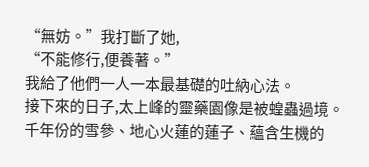“無妨。”我打斷了她,
“不能修行,便養著。”
我給了他們一人一本最基礎的吐納心法。
接下來的日子,太上峰的靈藥園像是被蝗蟲過境。
千年份的雪參、地心火蓮的蓮子、蘊含生機的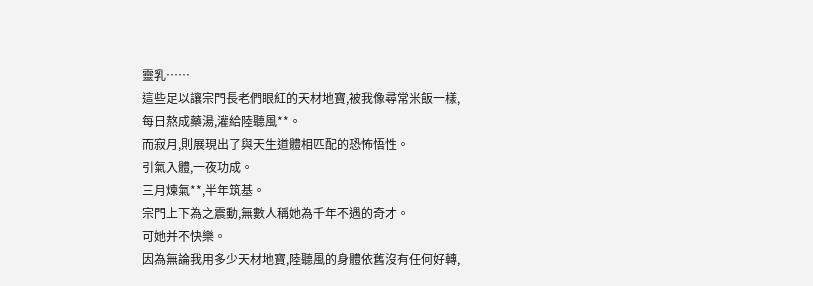靈乳……
這些足以讓宗門長老們眼紅的天材地寶,被我像尋常米飯一樣,
每日熬成藥湯,灌給陸聽風**。
而寂月,則展現出了與天生道體相匹配的恐怖悟性。
引氣入體,一夜功成。
三月煉氣**,半年筑基。
宗門上下為之震動,無數人稱她為千年不遇的奇才。
可她并不快樂。
因為無論我用多少天材地寶,陸聽風的身體依舊沒有任何好轉,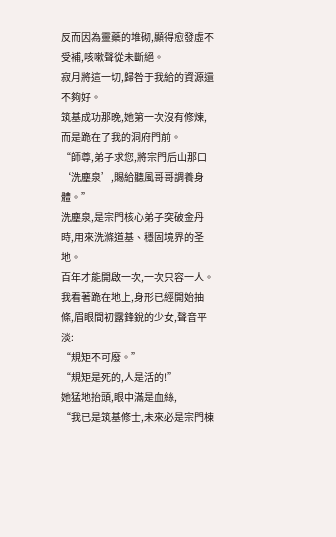反而因為靈藥的堆砌,顯得愈發虛不受補,咳嗽聲從未斷絕。
寂月將這一切,歸咎于我給的資源還不夠好。
筑基成功那晚,她第一次沒有修煉,而是跪在了我的洞府門前。
“師尊,弟子求您,將宗門后山那口‘洗塵泉’,賜給聽風哥哥調養身體。”
洗塵泉,是宗門核心弟子突破金丹時,用來洗滌道基、穩固境界的圣地。
百年才能開啟一次,一次只容一人。
我看著跪在地上,身形已經開始抽條,眉眼間初露鋒銳的少女,聲音平淡:
“規矩不可廢。”
“規矩是死的,人是活的!”
她猛地抬頭,眼中滿是血絲,
“我已是筑基修士,未來必是宗門棟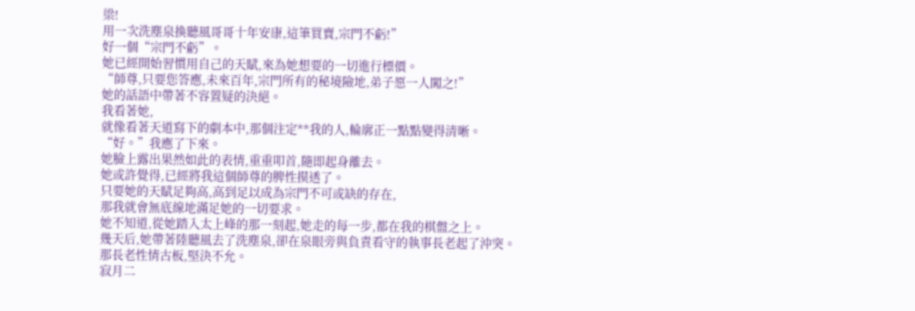梁!
用一次洗塵泉換聽風哥哥十年安康,這筆買賣,宗門不虧!”
好一個“宗門不虧”。
她已經開始習慣用自己的天賦,來為她想要的一切進行標價。
“師尊,只要您答應,未來百年,宗門所有的秘境險地,弟子愿一人闖之!”
她的話語中帶著不容置疑的決絕。
我看著她,
就像看著天道寫下的劇本中,那個注定**我的人,輪廓正一點點變得清晰。
“好。”我應了下來。
她臉上露出果然如此的表情,重重叩首,隨即起身離去。
她或許覺得,已經將我這個師尊的脾性摸透了。
只要她的天賦足夠高,高到足以成為宗門不可或缺的存在,
那我就會無底線地滿足她的一切要求。
她不知道,從她踏入太上峰的那一刻起,她走的每一步,都在我的棋盤之上。
幾天后,她帶著陸聽風去了洗塵泉,卻在泉眼旁與負責看守的執事長老起了沖突。
那長老性情古板,堅決不允。
寂月二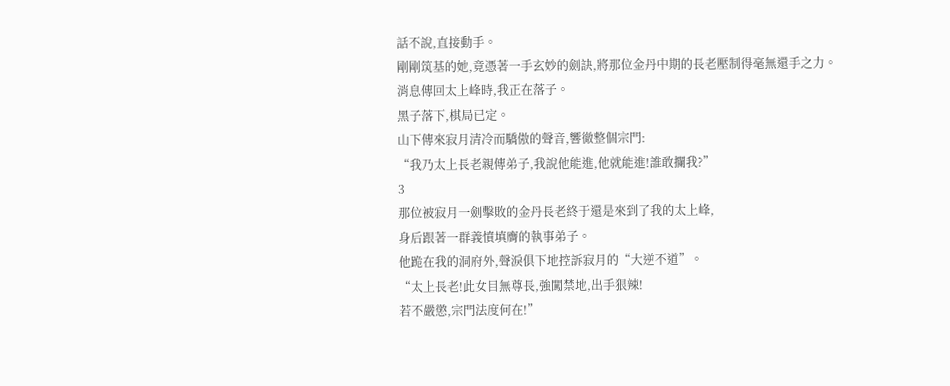話不說,直接動手。
剛剛筑基的她,竟憑著一手玄妙的劍訣,將那位金丹中期的長老壓制得毫無還手之力。
消息傳回太上峰時,我正在落子。
黑子落下,棋局已定。
山下傳來寂月清冷而驕傲的聲音,響徹整個宗門:
“我乃太上長老親傳弟子,我說他能進,他就能進!誰敢攔我?”
3
那位被寂月一劍擊敗的金丹長老終于還是來到了我的太上峰,
身后跟著一群義憤填膺的執事弟子。
他跪在我的洞府外,聲淚俱下地控訴寂月的“大逆不道”。
“太上長老!此女目無尊長,強闖禁地,出手狠辣!
若不嚴懲,宗門法度何在!”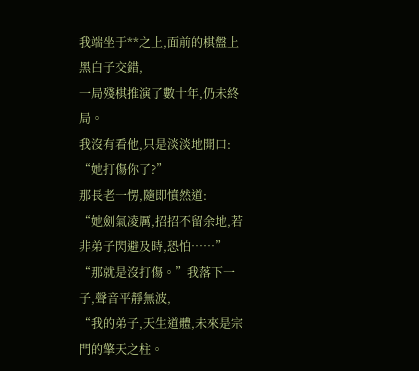我端坐于**之上,面前的棋盤上黑白子交錯,
一局殘棋推演了數十年,仍未終局。
我沒有看他,只是淡淡地開口:
“她打傷你了?”
那長老一愣,隨即憤然道:
“她劍氣凌厲,招招不留余地,若非弟子閃避及時,恐怕……”
“那就是沒打傷。”我落下一子,聲音平靜無波,
“我的弟子,天生道體,未來是宗門的擎天之柱。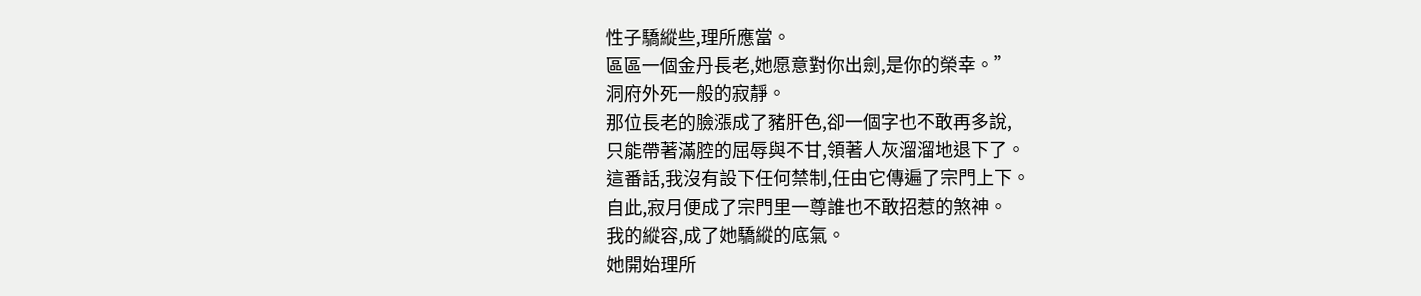性子驕縱些,理所應當。
區區一個金丹長老,她愿意對你出劍,是你的榮幸。”
洞府外死一般的寂靜。
那位長老的臉漲成了豬肝色,卻一個字也不敢再多說,
只能帶著滿腔的屈辱與不甘,領著人灰溜溜地退下了。
這番話,我沒有設下任何禁制,任由它傳遍了宗門上下。
自此,寂月便成了宗門里一尊誰也不敢招惹的煞神。
我的縱容,成了她驕縱的底氣。
她開始理所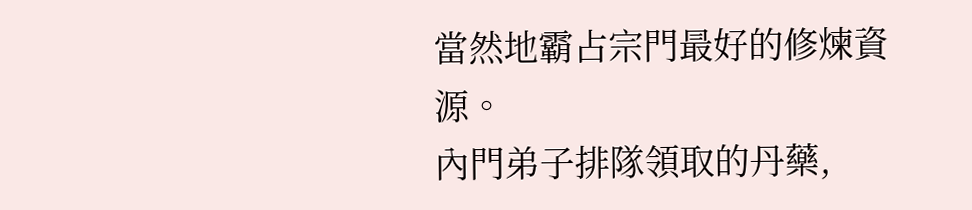當然地霸占宗門最好的修煉資源。
內門弟子排隊領取的丹藥,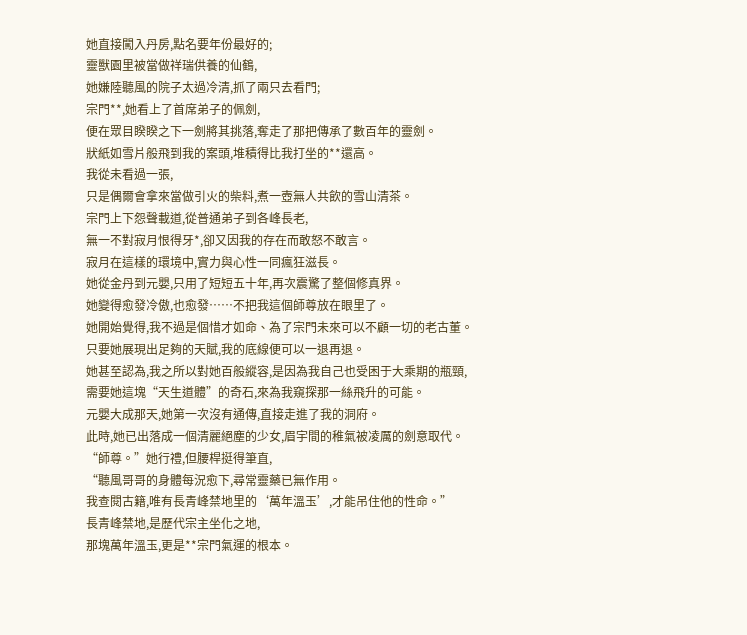她直接闖入丹房,點名要年份最好的;
靈獸園里被當做祥瑞供養的仙鶴,
她嫌陸聽風的院子太過冷清,抓了兩只去看門;
宗門**,她看上了首席弟子的佩劍,
便在眾目睽睽之下一劍將其挑落,奪走了那把傳承了數百年的靈劍。
狀紙如雪片般飛到我的案頭,堆積得比我打坐的**還高。
我從未看過一張,
只是偶爾會拿來當做引火的柴料,煮一壺無人共飲的雪山清茶。
宗門上下怨聲載道,從普通弟子到各峰長老,
無一不對寂月恨得牙*,卻又因我的存在而敢怒不敢言。
寂月在這樣的環境中,實力與心性一同瘋狂滋長。
她從金丹到元嬰,只用了短短五十年,再次震驚了整個修真界。
她變得愈發冷傲,也愈發……不把我這個師尊放在眼里了。
她開始覺得,我不過是個惜才如命、為了宗門未來可以不顧一切的老古董。
只要她展現出足夠的天賦,我的底線便可以一退再退。
她甚至認為,我之所以對她百般縱容,是因為我自己也受困于大乘期的瓶頸,
需要她這塊“天生道體”的奇石,來為我窺探那一絲飛升的可能。
元嬰大成那天,她第一次沒有通傳,直接走進了我的洞府。
此時,她已出落成一個清麗絕塵的少女,眉宇間的稚氣被凌厲的劍意取代。
“師尊。”她行禮,但腰桿挺得筆直,
“聽風哥哥的身體每況愈下,尋常靈藥已無作用。
我查閱古籍,唯有長青峰禁地里的‘萬年溫玉’,才能吊住他的性命。”
長青峰禁地,是歷代宗主坐化之地,
那塊萬年溫玉,更是**宗門氣運的根本。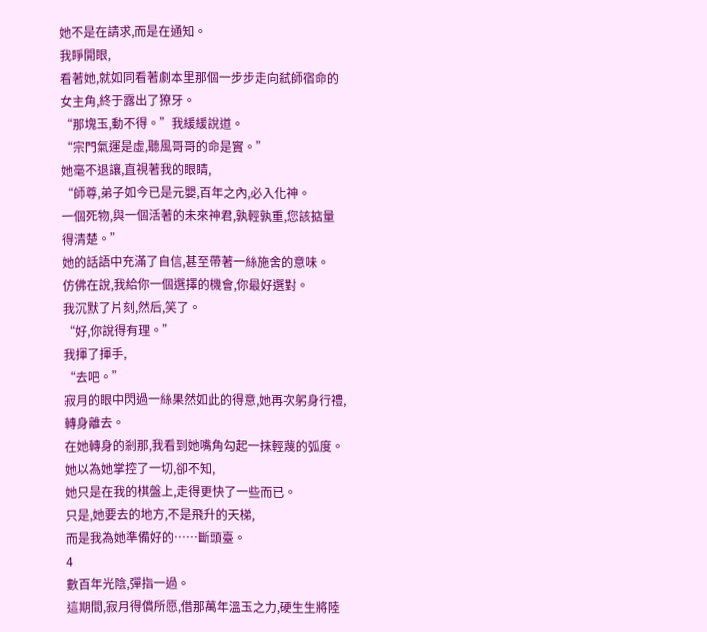她不是在請求,而是在通知。
我睜開眼,
看著她,就如同看著劇本里那個一步步走向弒師宿命的女主角,終于露出了獠牙。
“那塊玉,動不得。”我緩緩說道。
“宗門氣運是虛,聽風哥哥的命是實。”
她毫不退讓,直視著我的眼睛,
“師尊,弟子如今已是元嬰,百年之內,必入化神。
一個死物,與一個活著的未來神君,孰輕孰重,您該掂量得清楚。”
她的話語中充滿了自信,甚至帶著一絲施舍的意味。
仿佛在說,我給你一個選擇的機會,你最好選對。
我沉默了片刻,然后,笑了。
“好,你說得有理。”
我揮了揮手,
“去吧。”
寂月的眼中閃過一絲果然如此的得意,她再次躬身行禮,轉身離去。
在她轉身的剎那,我看到她嘴角勾起一抹輕蔑的弧度。
她以為她掌控了一切,卻不知,
她只是在我的棋盤上,走得更快了一些而已。
只是,她要去的地方,不是飛升的天梯,
而是我為她準備好的……斷頭臺。
4
數百年光陰,彈指一過。
這期間,寂月得償所愿,借那萬年溫玉之力,硬生生將陸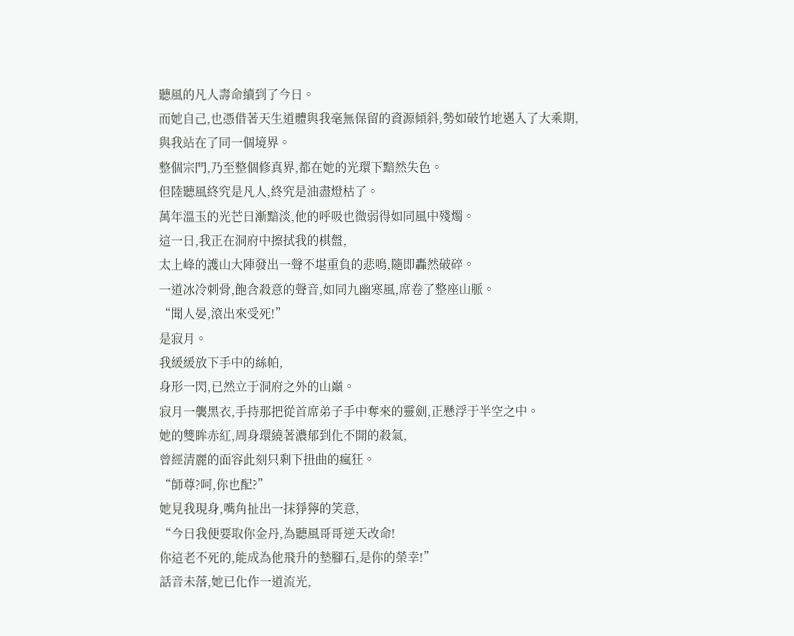聽風的凡人壽命續到了今日。
而她自己,也憑借著天生道體與我毫無保留的資源傾斜,勢如破竹地邁入了大乘期,
與我站在了同一個境界。
整個宗門,乃至整個修真界,都在她的光環下黯然失色。
但陸聽風終究是凡人,終究是油盡燈枯了。
萬年溫玉的光芒日漸黯淡,他的呼吸也微弱得如同風中殘燭。
這一日,我正在洞府中擦拭我的棋盤,
太上峰的護山大陣發出一聲不堪重負的悲鳴,隨即轟然破碎。
一道冰冷刺骨,飽含殺意的聲音,如同九幽寒風,席卷了整座山脈。
“聞人晏,滾出來受死!”
是寂月。
我緩緩放下手中的絲帕,
身形一閃,已然立于洞府之外的山巔。
寂月一襲黑衣,手持那把從首席弟子手中奪來的靈劍,正懸浮于半空之中。
她的雙眸赤紅,周身環繞著濃郁到化不開的殺氣,
曾經清麗的面容此刻只剩下扭曲的瘋狂。
“師尊?呵,你也配?”
她見我現身,嘴角扯出一抹猙獰的笑意,
“今日我便要取你金丹,為聽風哥哥逆天改命!
你這老不死的,能成為他飛升的墊腳石,是你的榮幸!”
話音未落,她已化作一道流光,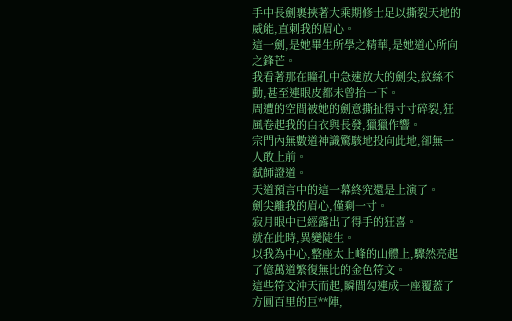手中長劍裹挾著大乘期修士足以撕裂天地的威能,直刺我的眉心。
這一劍,是她畢生所學之精華,是她道心所向之鋒芒。
我看著那在瞳孔中急速放大的劍尖,紋絲不動,甚至連眼皮都未曾抬一下。
周遭的空間被她的劍意撕扯得寸寸碎裂,狂風卷起我的白衣與長發,獵獵作響。
宗門內無數道神識驚駭地投向此地,卻無一人敢上前。
弒師證道。
天道預言中的這一幕終究還是上演了。
劍尖離我的眉心,僅剩一寸。
寂月眼中已經露出了得手的狂喜。
就在此時,異變陡生。
以我為中心,整座太上峰的山體上,驟然亮起了億萬道繁復無比的金色符文。
這些符文沖天而起,瞬間勾連成一座覆蓋了方圓百里的巨**陣,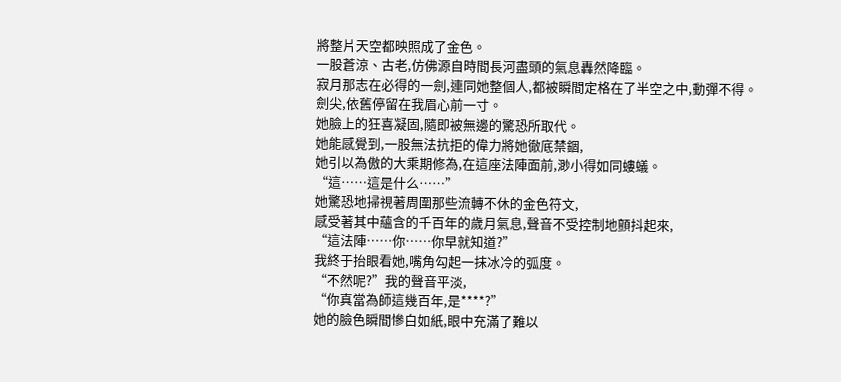將整片天空都映照成了金色。
一股蒼涼、古老,仿佛源自時間長河盡頭的氣息轟然降臨。
寂月那志在必得的一劍,連同她整個人,都被瞬間定格在了半空之中,動彈不得。
劍尖,依舊停留在我眉心前一寸。
她臉上的狂喜凝固,隨即被無邊的驚恐所取代。
她能感覺到,一股無法抗拒的偉力將她徹底禁錮,
她引以為傲的大乘期修為,在這座法陣面前,渺小得如同螻蟻。
“這……這是什么……”
她驚恐地掃視著周圍那些流轉不休的金色符文,
感受著其中蘊含的千百年的歲月氣息,聲音不受控制地顫抖起來,
“這法陣……你……你早就知道?”
我終于抬眼看她,嘴角勾起一抹冰冷的弧度。
“不然呢?”我的聲音平淡,
“你真當為師這幾百年,是****?”
她的臉色瞬間慘白如紙,眼中充滿了難以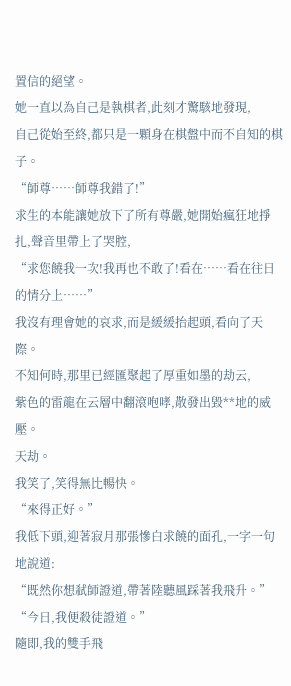置信的絕望。
她一直以為自己是執棋者,此刻才驚駭地發現,
自己從始至終,都只是一顆身在棋盤中而不自知的棋子。
“師尊……師尊我錯了!”
求生的本能讓她放下了所有尊嚴,她開始瘋狂地掙扎,聲音里帶上了哭腔,
“求您饒我一次!我再也不敢了!看在……看在往日的情分上……”
我沒有理會她的哀求,而是緩緩抬起頭,看向了天際。
不知何時,那里已經匯聚起了厚重如墨的劫云,
紫色的雷龍在云層中翻滾咆哮,散發出毀**地的威壓。
天劫。
我笑了,笑得無比暢快。
“來得正好。”
我低下頭,迎著寂月那張慘白求饒的面孔,一字一句地說道:
“既然你想弒師證道,帶著陸聽風踩著我飛升。”
“今日,我便殺徒證道。”
隨即,我的雙手飛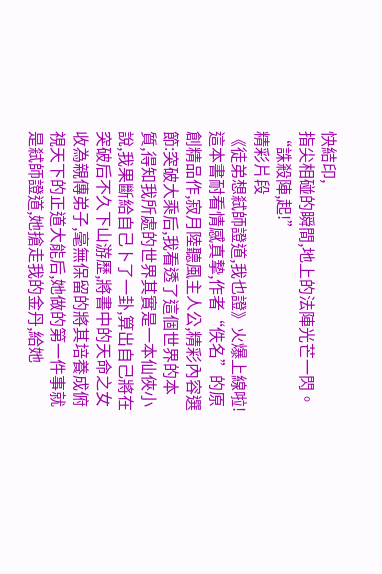快結印,
指尖相碰的瞬間,地上的法陣光芒一閃。
“誅殺陣,起!”
精彩片段
《徒弟想弒師證道,我也證》火爆上線啦!這本書耐看情感真摯,作者“佚名”的原創精品作,寂月陸聽風主人公,精彩內容選節:突破大乘后,我看透了這個世界的本質,得知我所處的世界其實是一本仙俠小說,我果斷給自己卜了一卦,算出自己將在突破后不久下山游歷,將書中的天命之女收為親傳弟子,毫無保留的將其培養成俯視天下的正道大能后,她做的第一件事就是弒師證道,她搶走我的金丹,給她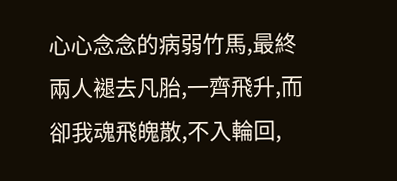心心念念的病弱竹馬,最終兩人褪去凡胎,一齊飛升,而卻我魂飛魄散,不入輪回,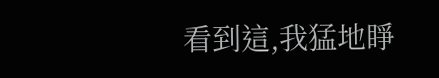看到這,我猛地睜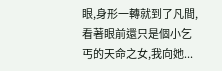眼,身形一轉就到了凡間,看著眼前還只是個小乞丐的天命之女,我向她...